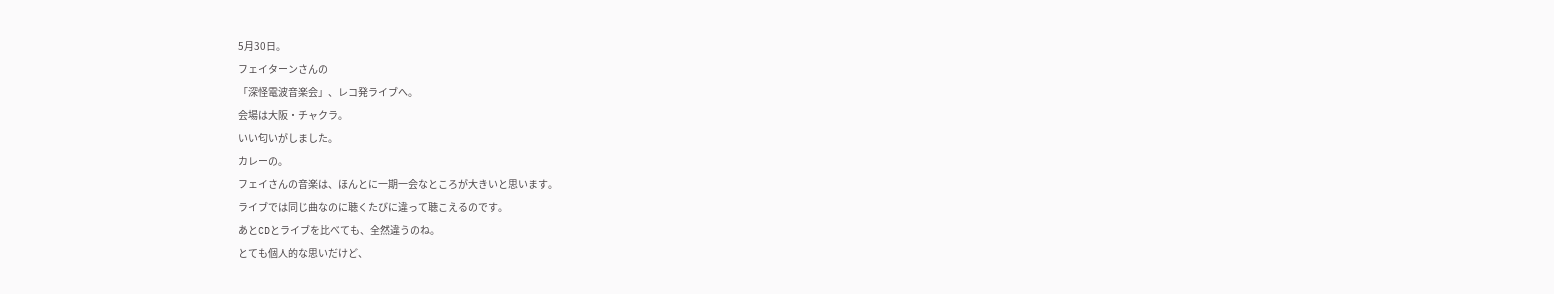5月30日。
フェイターンさんの
「深怪電波音楽会」、レコ発ライブへ。
会場は大阪・チャクラ。
いい匂いがしました。
カレーの。
フェイさんの音楽は、ほんとに一期一会なところが大きいと思います。
ライブでは同じ曲なのに聴くたびに違って聴こえるのです。
あとCDとライブを比べても、全然違うのね。
とても個人的な思いだけど、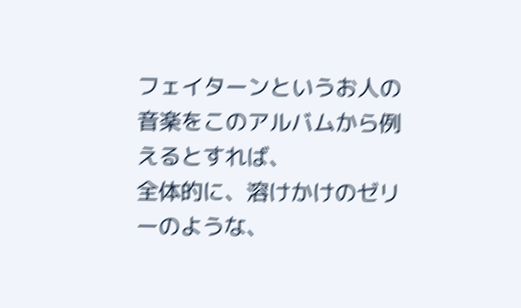フェイターンというお人の音楽をこのアルバムから例えるとすれば、
全体的に、溶けかけのゼリーのような、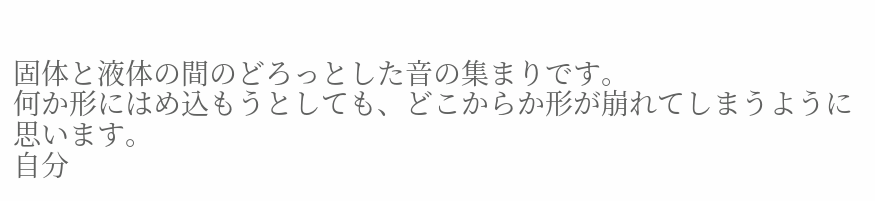固体と液体の間のどろっとした音の集まりです。
何か形にはめ込もうとしても、どこからか形が崩れてしまうように思います。
自分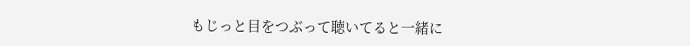もじっと目をつぶって聴いてると一緒に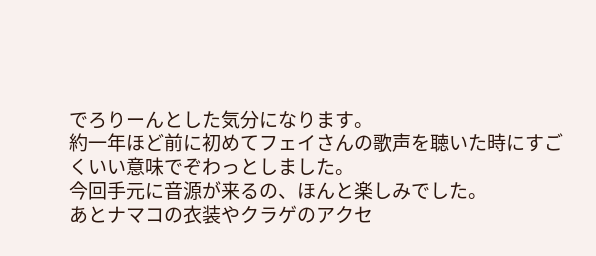でろりーんとした気分になります。
約一年ほど前に初めてフェイさんの歌声を聴いた時にすごくいい意味でぞわっとしました。
今回手元に音源が来るの、ほんと楽しみでした。
あとナマコの衣装やクラゲのアクセ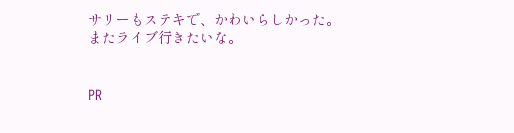サリーもステキで、かわいらしかった。
またライブ行きたいな。


PR